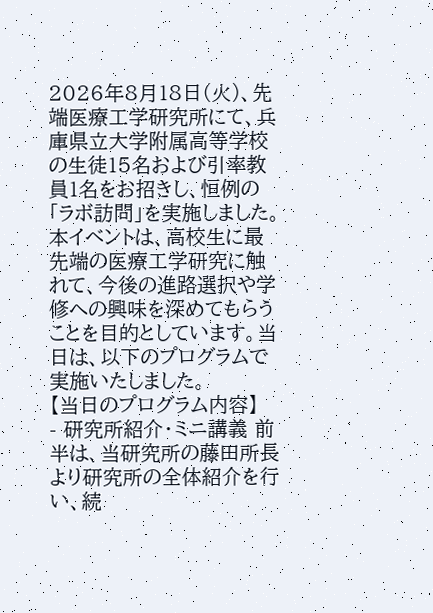2026年8月18日(火)、先端医療工学研究所にて、兵庫県立大学附属高等学校の生徒15名および引率教員1名をお招きし、恒例の「ラボ訪問」を実施しました。本イベントは、高校生に最先端の医療工学研究に触れて、今後の進路選択や学修への興味を深めてもらうことを目的としています。当日は、以下のプログラムで実施いたしました。
【当日のプログラム内容】
- 研究所紹介・ミニ講義 前半は、当研究所の藤田所長より研究所の全体紹介を行い、続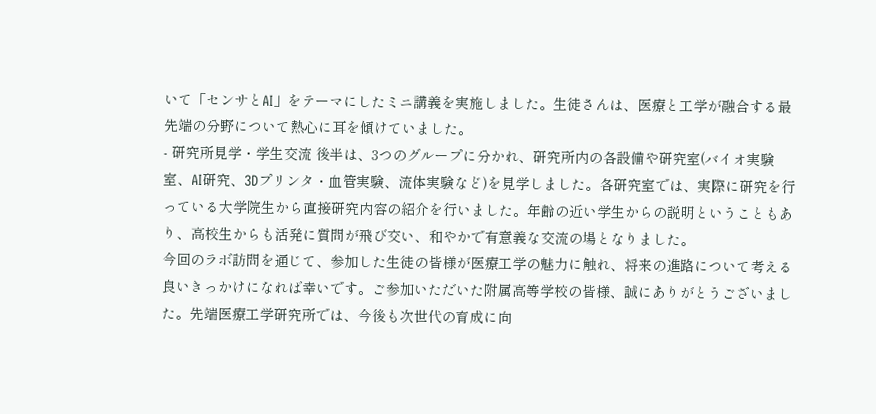いて「センサとAI」をテーマにしたミニ講義を実施しました。生徒さんは、医療と工学が融合する最先端の分野について熱心に耳を傾けていました。
- 研究所見学・学生交流 後半は、3つのグループに分かれ、研究所内の各設備や研究室(バイオ実験室、AI研究、3Dプリンタ・血管実験、流体実験など)を見学しました。各研究室では、実際に研究を行っている大学院生から直接研究内容の紹介を行いました。年齢の近い学生からの説明ということもあり、高校生からも活発に質問が飛び交い、和やかで有意義な交流の場となりました。
今回のラボ訪問を通じて、参加した生徒の皆様が医療工学の魅力に触れ、将来の進路について考える良いきっかけになれば幸いです。ご参加いただいた附属高等学校の皆様、誠にありがとうございました。先端医療工学研究所では、今後も次世代の育成に向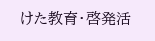けた教育・啓発活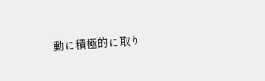動に積極的に取り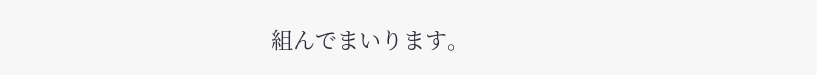組んでまいります。